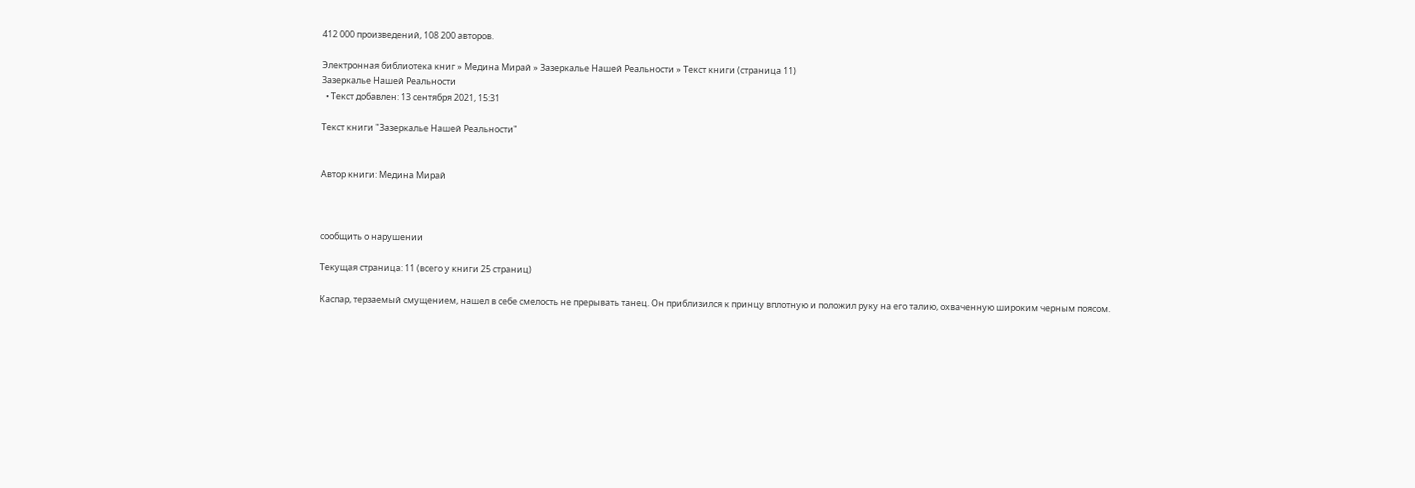412 000 произведений, 108 200 авторов.

Электронная библиотека книг » Медина Мирай » Зазеркалье Нашей Реальности » Текст книги (страница 11)
Зазеркалье Нашей Реальности
  • Текст добавлен: 13 сентября 2021, 15:31

Текст книги "Зазеркалье Нашей Реальности"


Автор книги: Медина Мирай



сообщить о нарушении

Текущая страница: 11 (всего у книги 25 страниц)

Каспар, терзаемый смущением, нашел в себе смелость не прерывать танец. Он приблизился к принцу вплотную и положил руку на его талию, охваченную широким черным поясом.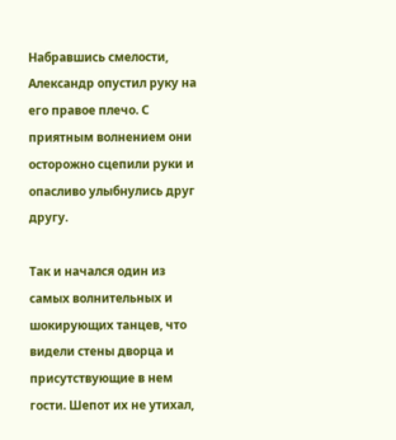Набравшись смелости, Александр опустил руку на его правое плечо. С приятным волнением они осторожно сцепили руки и опасливо улыбнулись друг другу.

Так и начался один из самых волнительных и шокирующих танцев, что видели стены дворца и присутствующие в нем гости. Шепот их не утихал,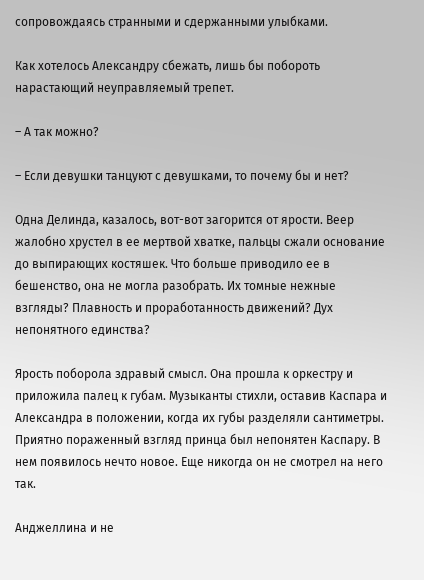сопровождаясь странными и сдержанными улыбками.

Как хотелось Александру сбежать, лишь бы побороть нарастающий неуправляемый трепет.

– А так можно?

– Если девушки танцуют с девушками, то почему бы и нет?

Одна Делинда, казалось, вот-вот загорится от ярости. Веер жалобно хрустел в ее мертвой хватке, пальцы сжали основание до выпирающих костяшек. Что больше приводило ее в бешенство, она не могла разобрать. Их томные нежные взгляды? Плавность и проработанность движений? Дух непонятного единства?

Ярость поборола здравый смысл. Она прошла к оркестру и приложила палец к губам. Музыканты стихли, оставив Каспара и Александра в положении, когда их губы разделяли сантиметры. Приятно пораженный взгляд принца был непонятен Каспару. В нем появилось нечто новое. Еще никогда он не смотрел на него так.

Анджеллина и не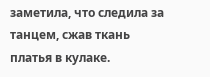заметила, что следила за танцем, сжав ткань платья в кулаке.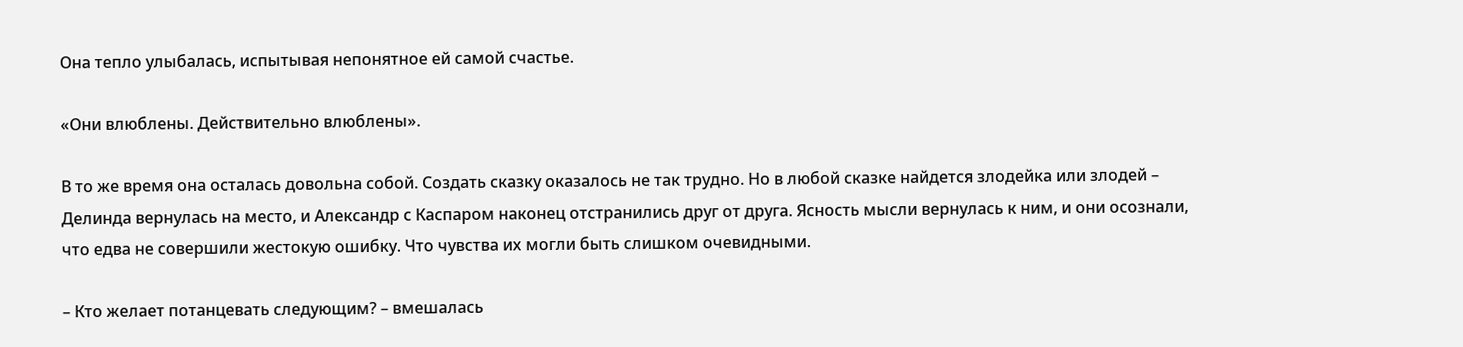Она тепло улыбалась, испытывая непонятное ей самой счастье.

«Они влюблены. Действительно влюблены».

В то же время она осталась довольна собой. Создать сказку оказалось не так трудно. Но в любой сказке найдется злодейка или злодей – Делинда вернулась на место, и Александр с Каспаром наконец отстранились друг от друга. Ясность мысли вернулась к ним, и они осознали, что едва не совершили жестокую ошибку. Что чувства их могли быть слишком очевидными.

– Кто желает потанцевать следующим? – вмешалась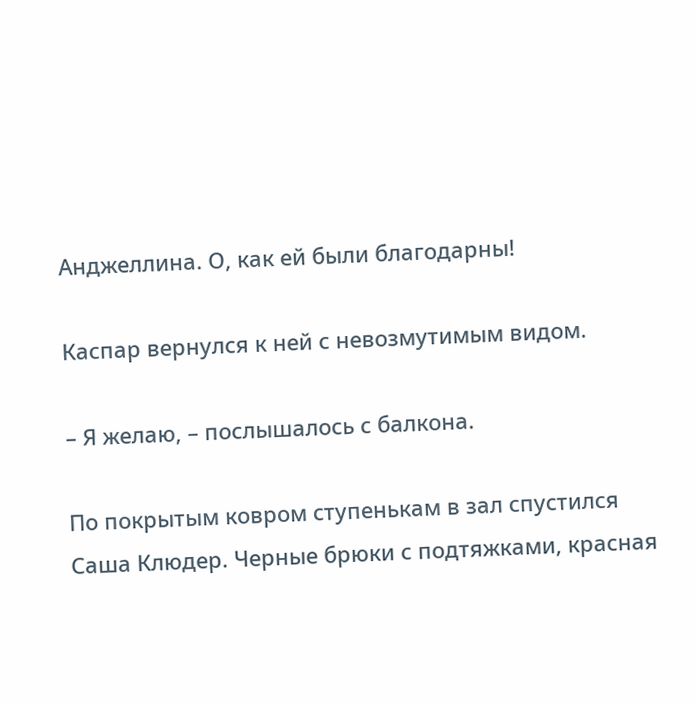Анджеллина. О, как ей были благодарны!

Каспар вернулся к ней с невозмутимым видом.

– Я желаю, – послышалось с балкона.

По покрытым ковром ступенькам в зал спустился Саша Клюдер. Черные брюки с подтяжками, красная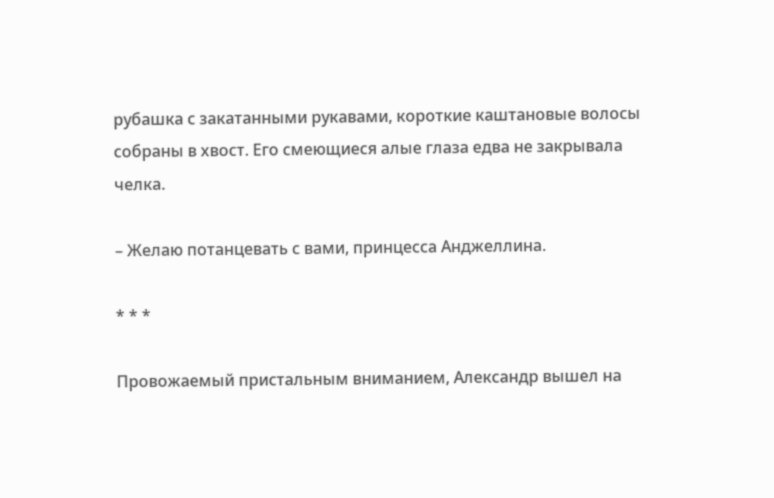рубашка с закатанными рукавами, короткие каштановые волосы собраны в хвост. Его смеющиеся алые глаза едва не закрывала челка.

– Желаю потанцевать с вами, принцесса Анджеллина.

* * *

Провожаемый пристальным вниманием, Александр вышел на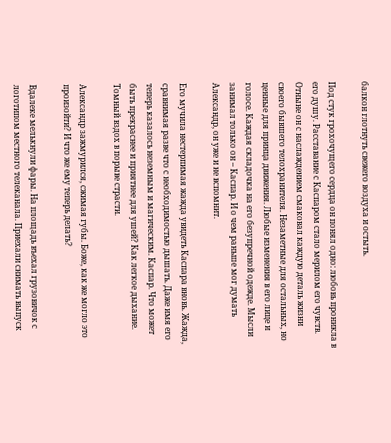балкон глотнуть свежего воздуха и остыть.

Под стук грохочущего сердца он понял одно: любовь проникла в его душу. Расставание с Каспаром стало мерилом его чувств. Отныне он с наслаждением смаковал каждую деталь жизни своего бывшего телохранителя. Незаметные для остальных, но ценные для принца движения. Любые изменения в его лице и голосе. Каждая складочка на его безупречной одежде. Мысли занимал только он – Каспар. И о чем раньше мог думать Александр, он уже и не вспомнит.

Его мучила нестерпимая жажда увидеть Каспара вновь. Жажда, сравнимая разве что с необходимостью дышать. Даже имя его теперь казалось неземным и магическим. Каспар. Что может быть прекраснее и приятнее для ушей? Как легкое дыхание. Томный вздох в порыве страсти.

Александр зажмурился, сжимая губы. Боже, как же могло это произойти? И что же ему теперь делать?

Вдалеке мелькнули фары. На площадь въехал грузовичок с логотипом местного телеканала. Приехали снимать выпуск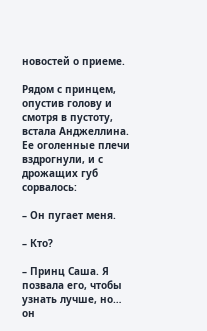новостей о приеме.

Рядом с принцем, опустив голову и смотря в пустоту, встала Анджеллина. Ее оголенные плечи вздрогнули, и с дрожащих губ сорвалось:

– Он пугает меня.

– Кто?

– Принц Саша. Я позвала его, чтобы узнать лучше, но… он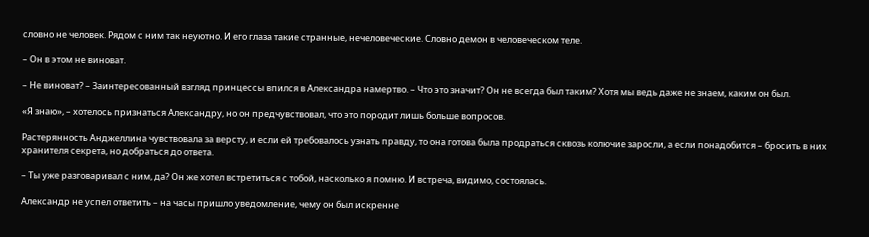словно не человек. Рядом с ним так неуютно. И его глаза такие странные, нечеловеческие. Словно демон в человеческом теле.

– Он в этом не виноват.

– Не виноват? – Заинтересованный взгляд принцессы впился в Александра намертво. – Что это значит? Он не всегда был таким? Хотя мы ведь даже не знаем, каким он был.

«Я знаю», – хотелось признаться Александру, но он предчувствовал, что это породит лишь больше вопросов.

Растерянность Анджеллина чувствовала за версту, и если ей требовалось узнать правду, то она готова была продраться сквозь колючие заросли, а если понадобится – бросить в них хранителя секрета, но добраться до ответа.

– Ты уже разговаривал с ним, да? Он же хотел встретиться с тобой, насколько я помню. И встреча, видимо, состоялась.

Александр не успел ответить – на часы пришло уведомление, чему он был искренне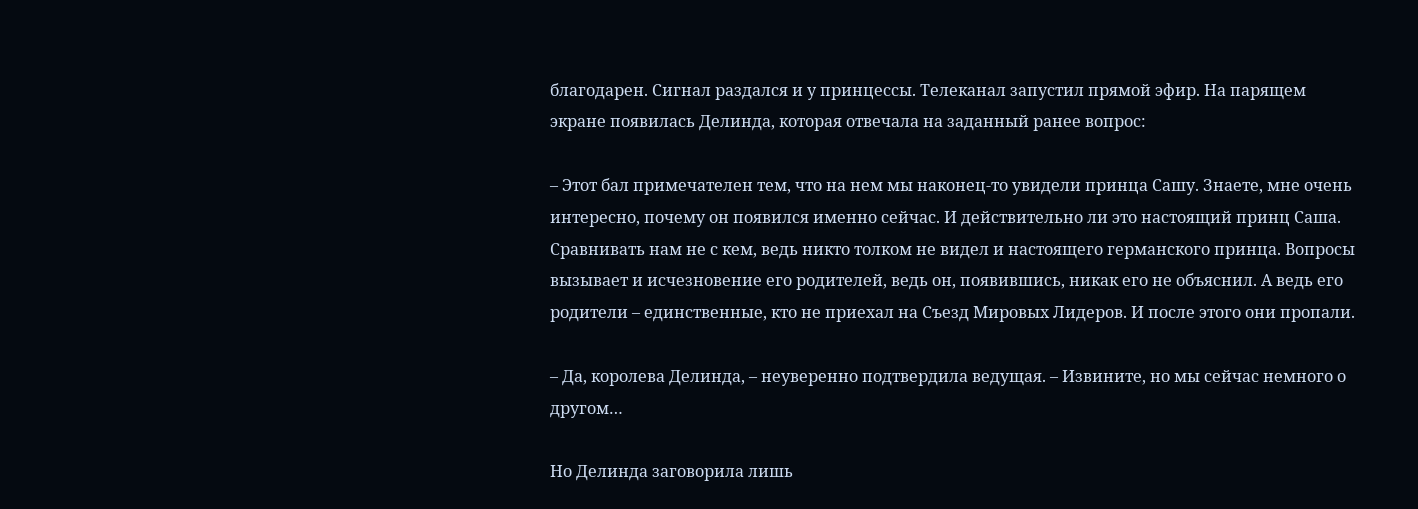благодарен. Сигнал раздался и у принцессы. Телеканал запустил прямой эфир. На парящем экране появилась Делинда, которая отвечала на заданный ранее вопрос:

– Этот бал примечателен тем, что на нем мы наконец-то увидели принца Сашу. Знаете, мне очень интересно, почему он появился именно сейчас. И действительно ли это настоящий принц Саша. Сравнивать нам не с кем, ведь никто толком не видел и настоящего германского принца. Вопросы вызывает и исчезновение его родителей, ведь он, появившись, никак его не объяснил. А ведь его родители – единственные, кто не приехал на Съезд Мировых Лидеров. И после этого они пропали.

– Да, королева Делинда, – неуверенно подтвердила ведущая. – Извините, но мы сейчас немного о другом…

Но Делинда заговорила лишь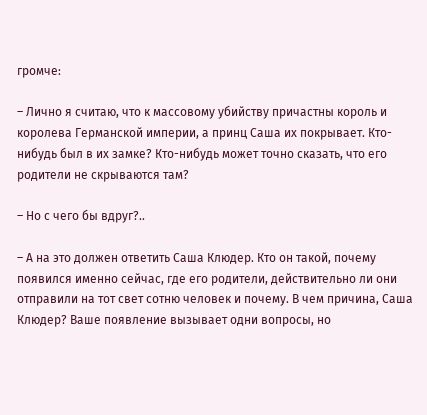громче:

– Лично я считаю, что к массовому убийству причастны король и королева Германской империи, а принц Саша их покрывает. Кто-нибудь был в их замке? Кто-нибудь может точно сказать, что его родители не скрываются там?

– Но с чего бы вдруг?..

– А на это должен ответить Саша Клюдер. Кто он такой, почему появился именно сейчас, где его родители, действительно ли они отправили на тот свет сотню человек и почему. В чем причина, Саша Клюдер? Ваше появление вызывает одни вопросы, но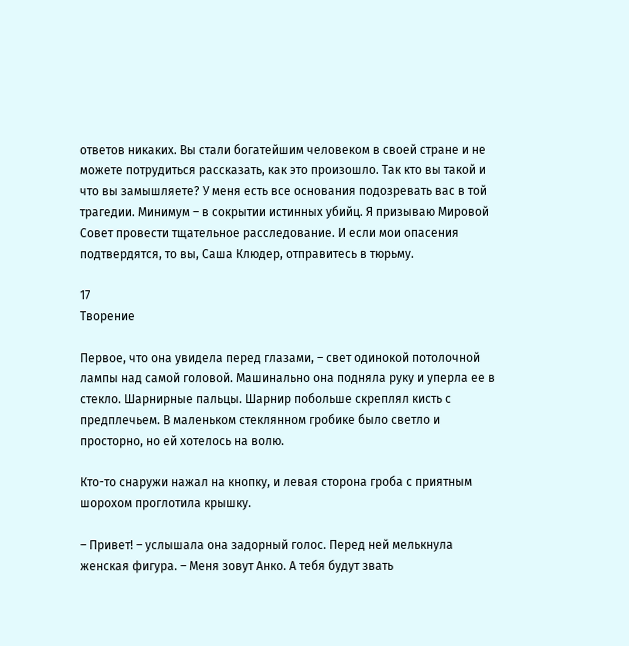ответов никаких. Вы стали богатейшим человеком в своей стране и не можете потрудиться рассказать, как это произошло. Так кто вы такой и что вы замышляете? У меня есть все основания подозревать вас в той трагедии. Минимум – в сокрытии истинных убийц. Я призываю Мировой Совет провести тщательное расследование. И если мои опасения подтвердятся, то вы, Саша Клюдер, отправитесь в тюрьму.

17
Творение

Первое, что она увидела перед глазами, – свет одинокой потолочной лампы над самой головой. Машинально она подняла руку и уперла ее в стекло. Шарнирные пальцы. Шарнир побольше скреплял кисть с предплечьем. В маленьком стеклянном гробике было светло и просторно, но ей хотелось на волю.

Кто-то снаружи нажал на кнопку, и левая сторона гроба с приятным шорохом проглотила крышку.

– Привет! – услышала она задорный голос. Перед ней мелькнула женская фигура. – Меня зовут Анко. А тебя будут звать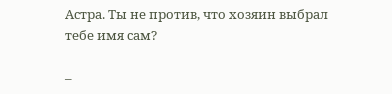Астра. Ты не против, что хозяин выбрал тебе имя сам?

–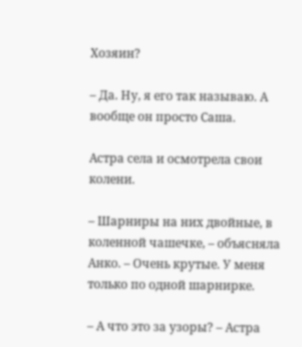Хозяин?

– Да. Ну, я его так называю. А вообще он просто Саша.

Астра села и осмотрела свои колени.

– Шарниры на них двойные, в коленной чашечке, – объясняла Анко. – Очень крутые. У меня только по одной шарнирке.

– А что это за узоры? – Астра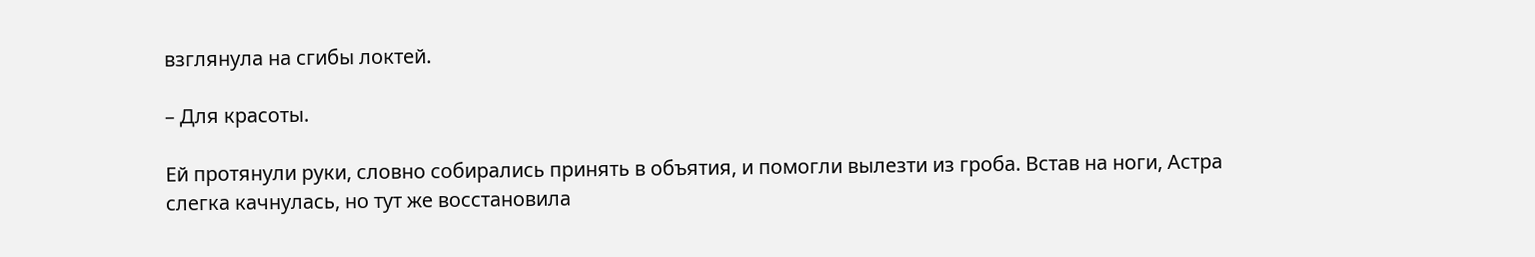взглянула на сгибы локтей.

– Для красоты.

Ей протянули руки, словно собирались принять в объятия, и помогли вылезти из гроба. Встав на ноги, Астра слегка качнулась, но тут же восстановила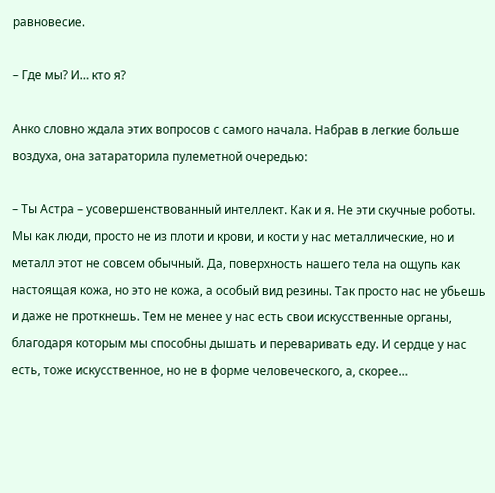равновесие.

– Где мы? И… кто я?

Анко словно ждала этих вопросов с самого начала. Набрав в легкие больше воздуха, она затараторила пулеметной очередью:

– Ты Астра – усовершенствованный интеллект. Как и я. Не эти скучные роботы. Мы как люди, просто не из плоти и крови, и кости у нас металлические, но и металл этот не совсем обычный. Да, поверхность нашего тела на ощупь как настоящая кожа, но это не кожа, а особый вид резины. Так просто нас не убьешь и даже не проткнешь. Тем не менее у нас есть свои искусственные органы, благодаря которым мы способны дышать и переваривать еду. И сердце у нас есть, тоже искусственное, но не в форме человеческого, а, скорее…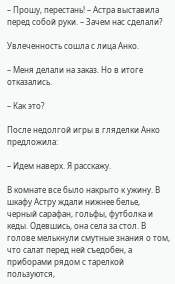– Прошу, перестань! – Астра выставила перед собой руки. – Зачем нас сделали?

Увлеченность сошла с лица Анко.

– Меня делали на заказ. Но в итоге отказались.

– Как это?

После недолгой игры в гляделки Анко предложила:

– Идем наверх. Я расскажу.

В комнате все было накрыто к ужину. В шкафу Астру ждали нижнее белье, черный сарафан, гольфы, футболка и кеды. Одевшись, она села за стол. В голове мелькнули смутные знания о том, что салат перед ней съедобен, а приборами рядом с тарелкой пользуются,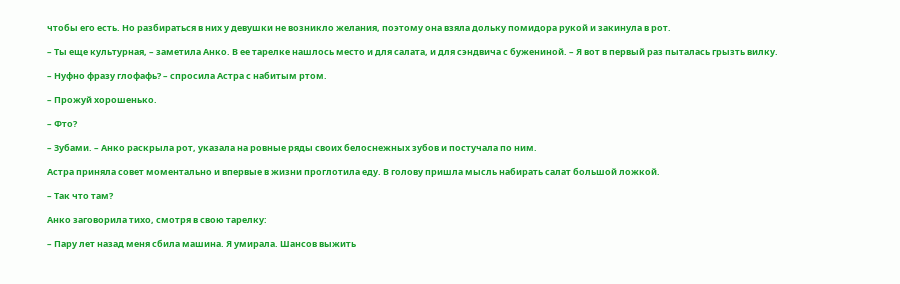чтобы его есть. Но разбираться в них у девушки не возникло желания, поэтому она взяла дольку помидора рукой и закинула в рот.

– Ты еще культурная, – заметила Анко. В ее тарелке нашлось место и для салата, и для сэндвича с бужениной. – Я вот в первый раз пыталась грызть вилку.

– Нуфно фразу глофафь? – спросила Астра с набитым ртом.

– Прожуй хорошенько.

– Фто?

– Зубами. – Анко раскрыла рот, указала на ровные ряды своих белоснежных зубов и постучала по ним.

Астра приняла совет моментально и впервые в жизни проглотила еду. В голову пришла мысль набирать салат большой ложкой.

– Так что там?

Анко заговорила тихо, смотря в свою тарелку:

– Пару лет назад меня сбила машина. Я умирала. Шансов выжить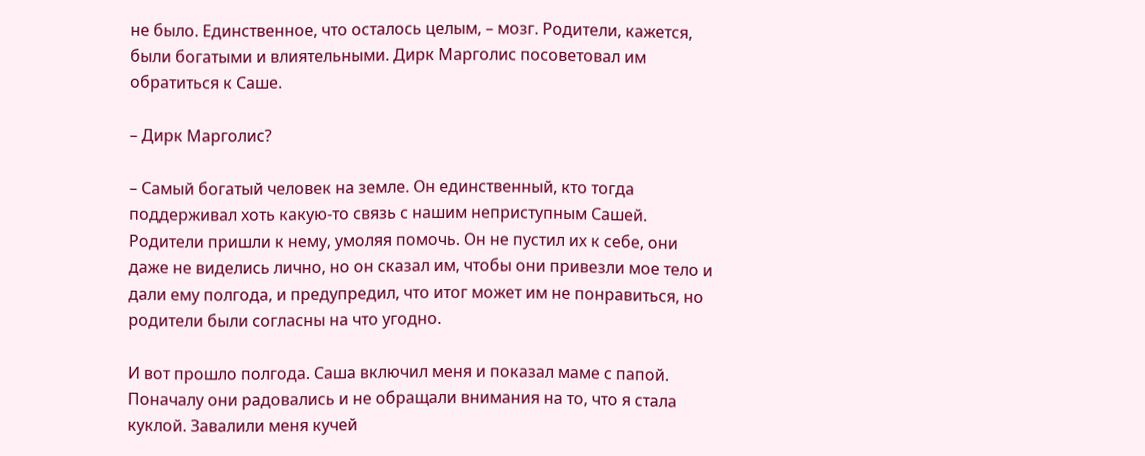не было. Единственное, что осталось целым, – мозг. Родители, кажется, были богатыми и влиятельными. Дирк Марголис посоветовал им обратиться к Саше.

– Дирк Марголис?

– Самый богатый человек на земле. Он единственный, кто тогда поддерживал хоть какую-то связь с нашим неприступным Сашей. Родители пришли к нему, умоляя помочь. Он не пустил их к себе, они даже не виделись лично, но он сказал им, чтобы они привезли мое тело и дали ему полгода, и предупредил, что итог может им не понравиться, но родители были согласны на что угодно.

И вот прошло полгода. Саша включил меня и показал маме с папой. Поначалу они радовались и не обращали внимания на то, что я стала куклой. Завалили меня кучей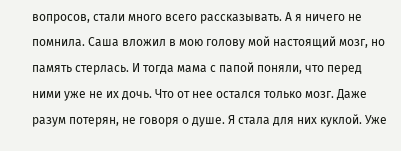вопросов, стали много всего рассказывать. А я ничего не помнила. Саша вложил в мою голову мой настоящий мозг, но память стерлась. И тогда мама с папой поняли, что перед ними уже не их дочь. Что от нее остался только мозг. Даже разум потерян, не говоря о душе. Я стала для них куклой. Уже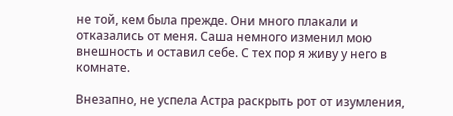не той, кем была прежде. Они много плакали и отказались от меня. Саша немного изменил мою внешность и оставил себе. С тех пор я живу у него в комнате.

Внезапно, не успела Астра раскрыть рот от изумления,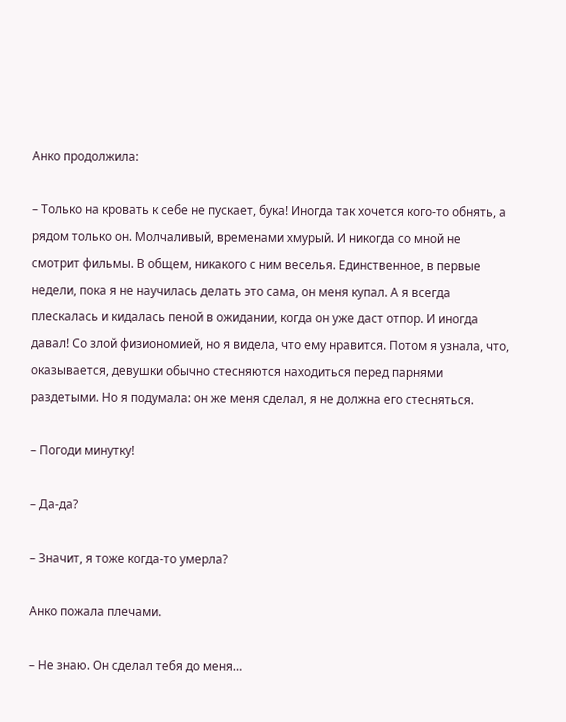Анко продолжила:

– Только на кровать к себе не пускает, бука! Иногда так хочется кого-то обнять, а рядом только он. Молчаливый, временами хмурый. И никогда со мной не смотрит фильмы. В общем, никакого с ним веселья. Единственное, в первые недели, пока я не научилась делать это сама, он меня купал. А я всегда плескалась и кидалась пеной в ожидании, когда он уже даст отпор. И иногда давал! Со злой физиономией, но я видела, что ему нравится. Потом я узнала, что, оказывается, девушки обычно стесняются находиться перед парнями раздетыми. Но я подумала: он же меня сделал, я не должна его стесняться.

– Погоди минутку!

– Да-да?

– Значит, я тоже когда-то умерла?

Анко пожала плечами.

– Не знаю. Он сделал тебя до меня…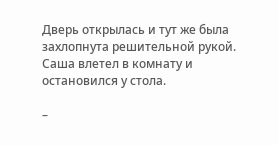Дверь открылась и тут же была захлопнута решительной рукой. Саша влетел в комнату и остановился у стола.

–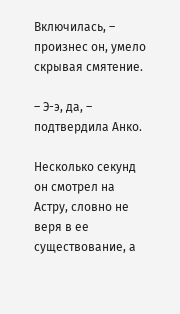Включилась, – произнес он, умело скрывая смятение.

– Э-э, да, – подтвердила Анко.

Несколько секунд он смотрел на Астру, словно не веря в ее существование, а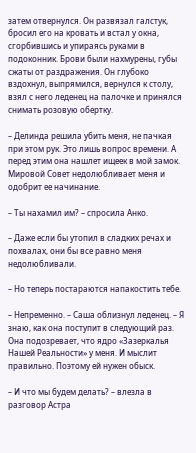затем отвернулся. Он развязал галстук, бросил его на кровать и встал у окна, сгорбившись и упираясь руками в подоконник. Брови были нахмурены, губы сжаты от раздражения. Он глубоко вздохнул, выпрямился, вернулся к столу, взял с него леденец на палочке и принялся снимать розовую обертку.

– Делинда решила убить меня, не пачкая при этом рук. Это лишь вопрос времени. А перед этим она нашлет ищеек в мой замок. Мировой Совет недолюбливает меня и одобрит ее начинание.

– Ты нахамил им? – спросила Анко.

– Даже если бы утопил в сладких речах и похвалах, они бы все равно меня недолюбливали.

– Но теперь постараются напакостить тебе.

– Непременно. – Саша облизнул леденец. – Я знаю, как она поступит в следующий раз. Она подозревает, что ядро «Зазеркалья Нашей Реальности» у меня. И мыслит правильно. Поэтому ей нужен обыск.

– И что мы будем делать? – влезла в разговор Астра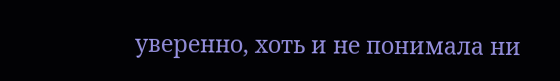уверенно, хоть и не понимала ни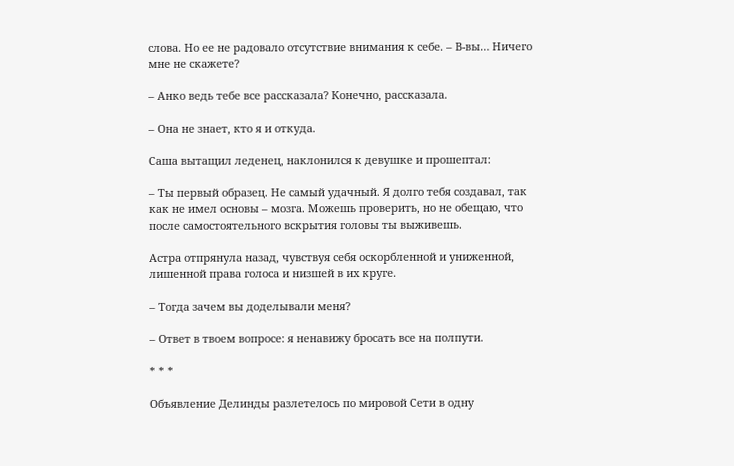слова. Но ее не радовало отсутствие внимания к себе. – В-вы… Ничего мне не скажете?

– Анко ведь тебе все рассказала? Конечно, рассказала.

– Она не знает, кто я и откуда.

Саша вытащил леденец, наклонился к девушке и прошептал:

– Ты первый образец. Не самый удачный. Я долго тебя создавал, так как не имел основы – мозга. Можешь проверить, но не обещаю, что после самостоятельного вскрытия головы ты выживешь.

Астра отпрянула назад, чувствуя себя оскорбленной и униженной, лишенной права голоса и низшей в их круге.

– Тогда зачем вы доделывали меня?

– Ответ в твоем вопросе: я ненавижу бросать все на полпути.

* * *

Объявление Делинды разлетелось по мировой Сети в одну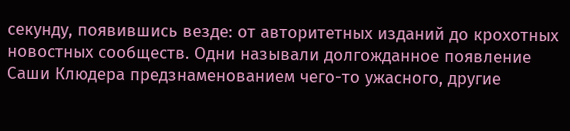секунду, появившись везде: от авторитетных изданий до крохотных новостных сообществ. Одни называли долгожданное появление Саши Клюдера предзнаменованием чего-то ужасного, другие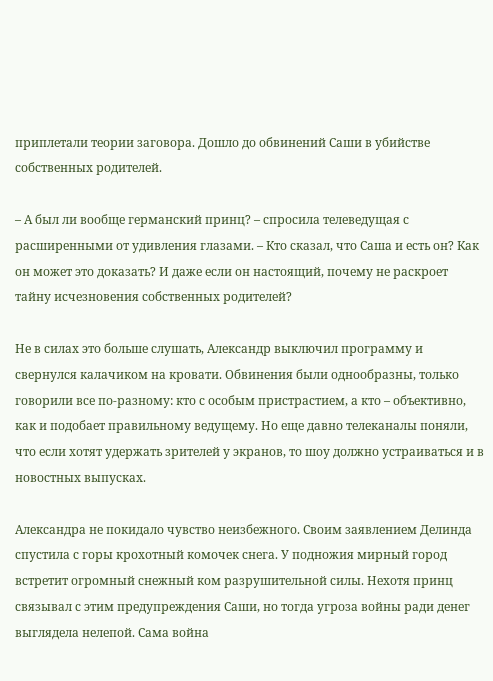приплетали теории заговора. Дошло до обвинений Саши в убийстве собственных родителей.

– А был ли вообще германский принц? – спросила телеведущая с расширенными от удивления глазами. – Кто сказал, что Саша и есть он? Как он может это доказать? И даже если он настоящий, почему не раскроет тайну исчезновения собственных родителей?

Не в силах это больше слушать, Александр выключил программу и свернулся калачиком на кровати. Обвинения были однообразны, только говорили все по-разному: кто с особым пристрастием, а кто – объективно, как и подобает правильному ведущему. Но еще давно телеканалы поняли, что если хотят удержать зрителей у экранов, то шоу должно устраиваться и в новостных выпусках.

Александра не покидало чувство неизбежного. Своим заявлением Делинда спустила с горы крохотный комочек снега. У подножия мирный город встретит огромный снежный ком разрушительной силы. Нехотя принц связывал с этим предупреждения Саши, но тогда угроза войны ради денег выглядела нелепой. Сама война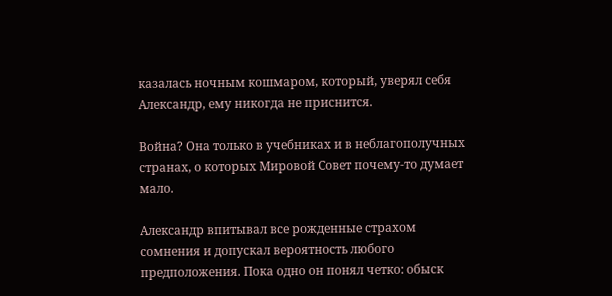казалась ночным кошмаром, который, уверял себя Александр, ему никогда не приснится.

Война? Она только в учебниках и в неблагополучных странах, о которых Мировой Совет почему-то думает мало.

Александр впитывал все рожденные страхом сомнения и допускал вероятность любого предположения. Пока одно он понял четко: обыск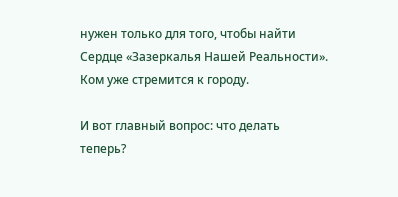нужен только для того, чтобы найти Сердце «Зазеркалья Нашей Реальности». Ком уже стремится к городу.

И вот главный вопрос: что делать теперь?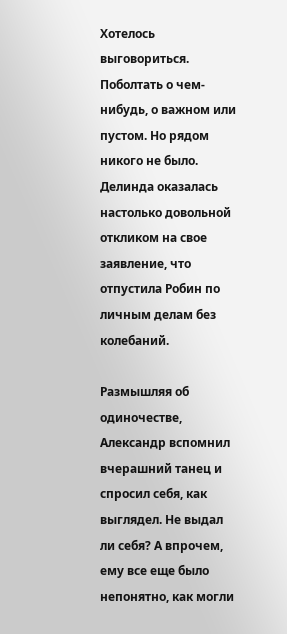Хотелось выговориться. Поболтать о чем-нибудь, о важном или пустом. Но рядом никого не было. Делинда оказалась настолько довольной откликом на свое заявление, что отпустила Робин по личным делам без колебаний.

Размышляя об одиночестве, Александр вспомнил вчерашний танец и спросил себя, как выглядел. Не выдал ли себя? А впрочем, ему все еще было непонятно, как могли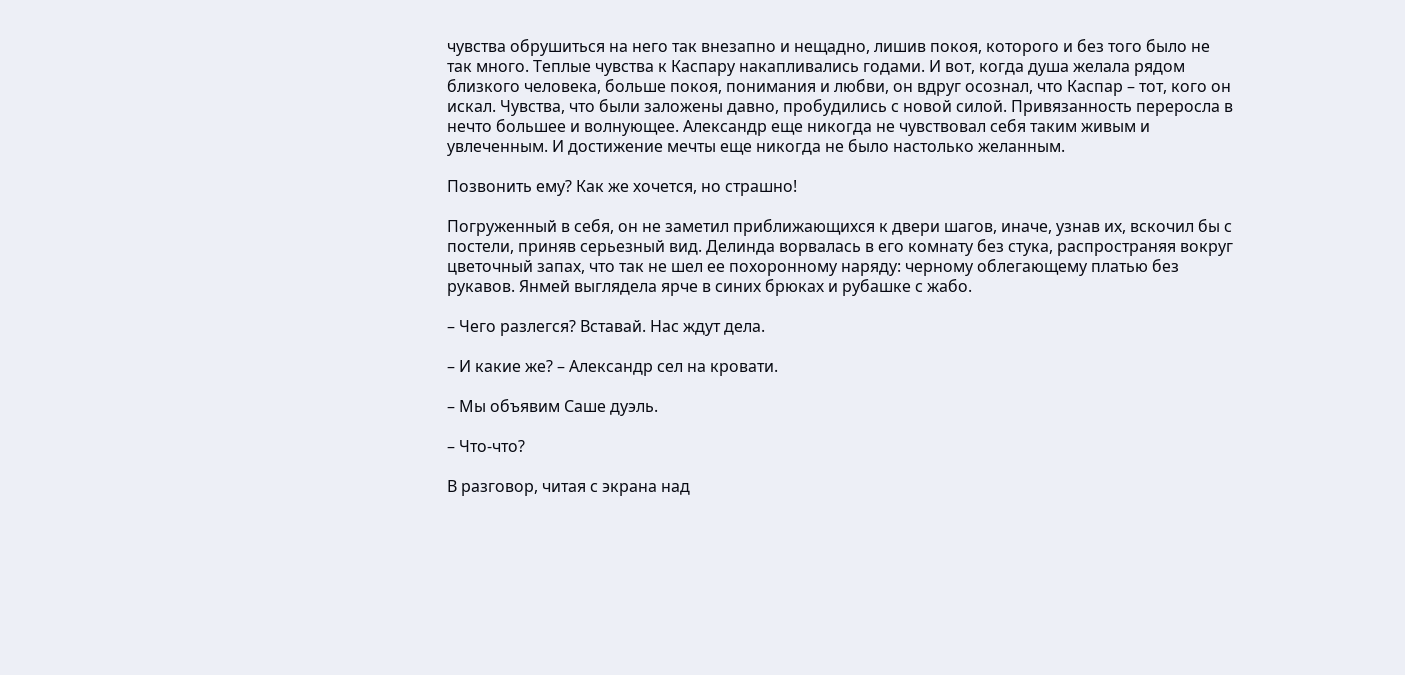чувства обрушиться на него так внезапно и нещадно, лишив покоя, которого и без того было не так много. Теплые чувства к Каспару накапливались годами. И вот, когда душа желала рядом близкого человека, больше покоя, понимания и любви, он вдруг осознал, что Каспар – тот, кого он искал. Чувства, что были заложены давно, пробудились с новой силой. Привязанность переросла в нечто большее и волнующее. Александр еще никогда не чувствовал себя таким живым и увлеченным. И достижение мечты еще никогда не было настолько желанным.

Позвонить ему? Как же хочется, но страшно!

Погруженный в себя, он не заметил приближающихся к двери шагов, иначе, узнав их, вскочил бы с постели, приняв серьезный вид. Делинда ворвалась в его комнату без стука, распространяя вокруг цветочный запах, что так не шел ее похоронному наряду: черному облегающему платью без рукавов. Янмей выглядела ярче в синих брюках и рубашке с жабо.

– Чего разлегся? Вставай. Нас ждут дела.

– И какие же? – Александр сел на кровати.

– Мы объявим Саше дуэль.

– Что-что?

В разговор, читая с экрана над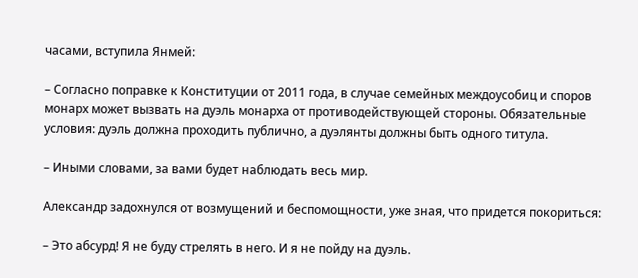часами, вступила Янмей:

– Согласно поправке к Конституции от 2011 года, в случае семейных междоусобиц и споров монарх может вызвать на дуэль монарха от противодействующей стороны. Обязательные условия: дуэль должна проходить публично, а дуэлянты должны быть одного титула.

– Иными словами, за вами будет наблюдать весь мир.

Александр задохнулся от возмущений и беспомощности, уже зная, что придется покориться:

– Это абсурд! Я не буду стрелять в него. И я не пойду на дуэль.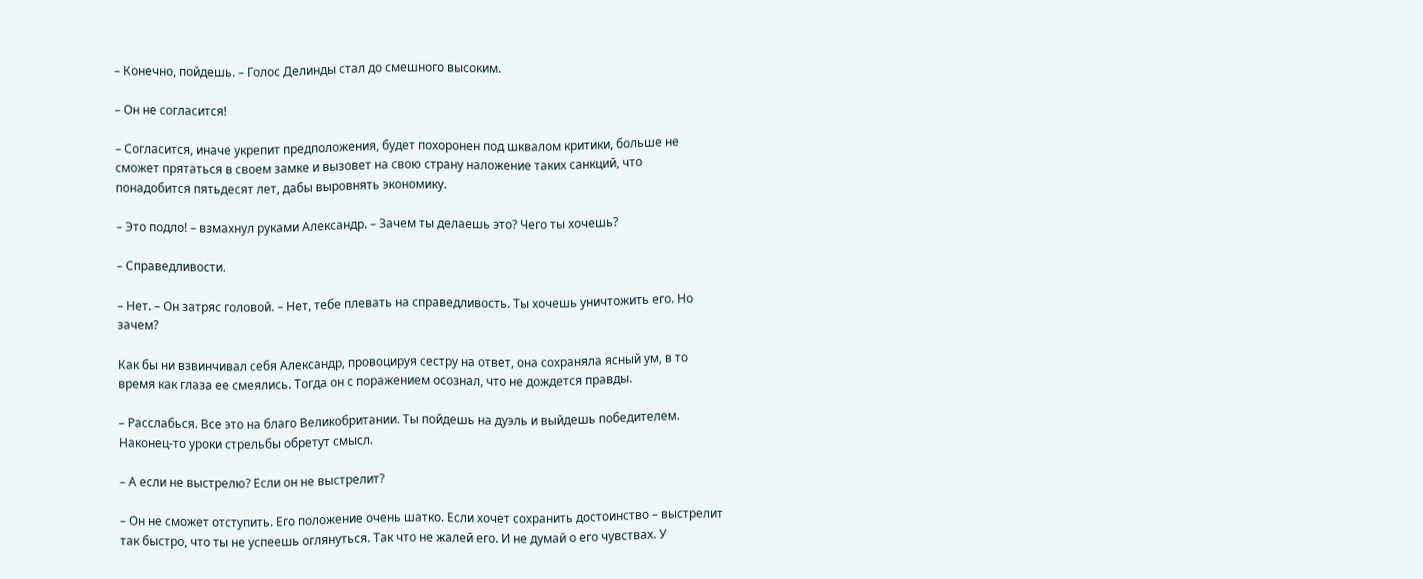– Конечно, пойдешь. – Голос Делинды стал до смешного высоким.

– Он не согласится!

– Согласится, иначе укрепит предположения, будет похоронен под шквалом критики, больше не сможет прятаться в своем замке и вызовет на свою страну наложение таких санкций, что понадобится пятьдесят лет, дабы выровнять экономику.

– Это подло! – взмахнул руками Александр. – Зачем ты делаешь это? Чего ты хочешь?

– Справедливости.

– Нет. – Он затряс головой. – Нет, тебе плевать на справедливость. Ты хочешь уничтожить его. Но зачем?

Как бы ни взвинчивал себя Александр, провоцируя сестру на ответ, она сохраняла ясный ум, в то время как глаза ее смеялись. Тогда он с поражением осознал, что не дождется правды.

– Расслабься. Все это на благо Великобритании. Ты пойдешь на дуэль и выйдешь победителем. Наконец-то уроки стрельбы обретут смысл.

– А если не выстрелю? Если он не выстрелит?

– Он не сможет отступить. Его положение очень шатко. Если хочет сохранить достоинство – выстрелит так быстро, что ты не успеешь оглянуться. Так что не жалей его. И не думай о его чувствах. У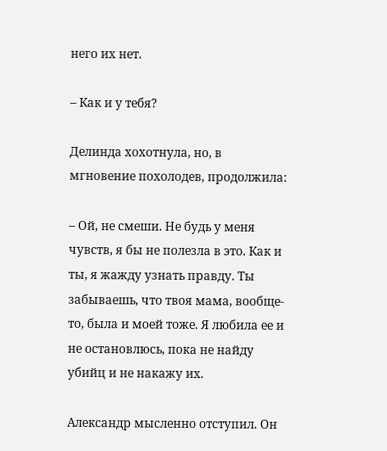него их нет.

– Как и у тебя?

Делинда хохотнула, но, в мгновение похолодев, продолжила:

– Ой, не смеши. Не будь у меня чувств, я бы не полезла в это. Как и ты, я жажду узнать правду. Ты забываешь, что твоя мама, вообще-то, была и моей тоже. Я любила ее и не остановлюсь, пока не найду убийц и не накажу их.

Александр мысленно отступил. Он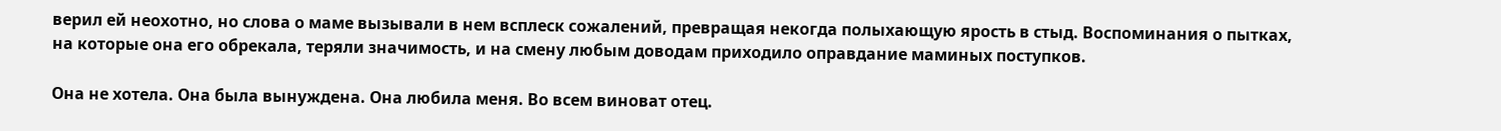верил ей неохотно, но слова о маме вызывали в нем всплеск сожалений, превращая некогда полыхающую ярость в стыд. Воспоминания о пытках, на которые она его обрекала, теряли значимость, и на смену любым доводам приходило оправдание маминых поступков.

Она не хотела. Она была вынуждена. Она любила меня. Во всем виноват отец.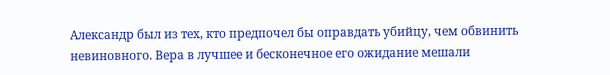Александр был из тех, кто предпочел бы оправдать убийцу, чем обвинить невиновного. Вера в лучшее и бесконечное его ожидание мешали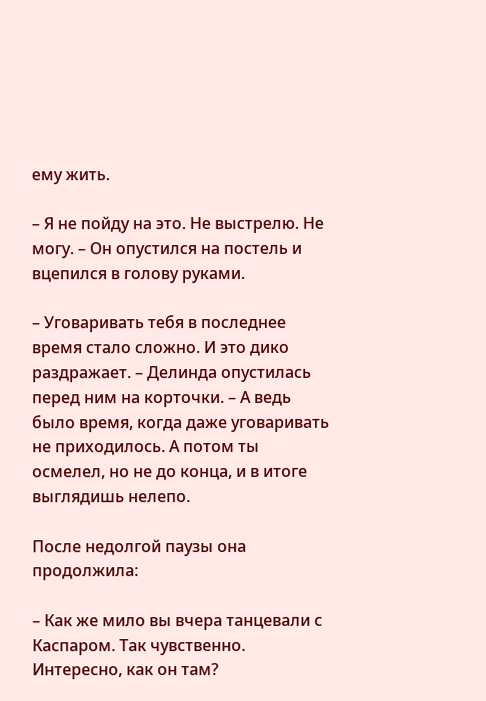ему жить.

– Я не пойду на это. Не выстрелю. Не могу. – Он опустился на постель и вцепился в голову руками.

– Уговаривать тебя в последнее время стало сложно. И это дико раздражает. – Делинда опустилась перед ним на корточки. – А ведь было время, когда даже уговаривать не приходилось. А потом ты осмелел, но не до конца, и в итоге выглядишь нелепо.

После недолгой паузы она продолжила:

– Как же мило вы вчера танцевали с Каспаром. Так чувственно. Интересно, как он там?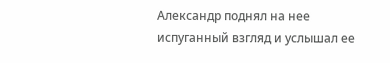Александр поднял на нее испуганный взгляд и услышал ее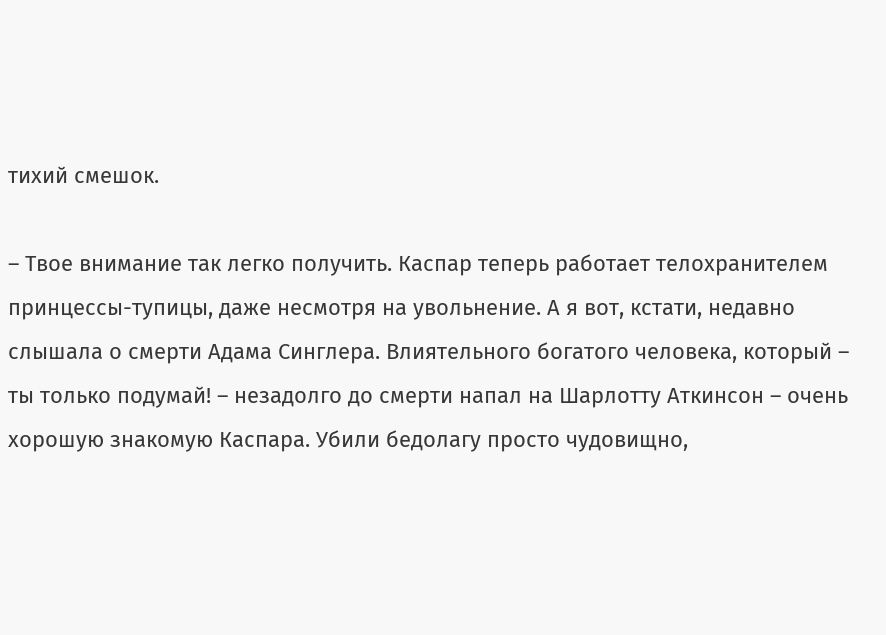тихий смешок.

– Твое внимание так легко получить. Каспар теперь работает телохранителем принцессы-тупицы, даже несмотря на увольнение. А я вот, кстати, недавно слышала о смерти Адама Синглера. Влиятельного богатого человека, который – ты только подумай! – незадолго до смерти напал на Шарлотту Аткинсон – очень хорошую знакомую Каспара. Убили бедолагу просто чудовищно,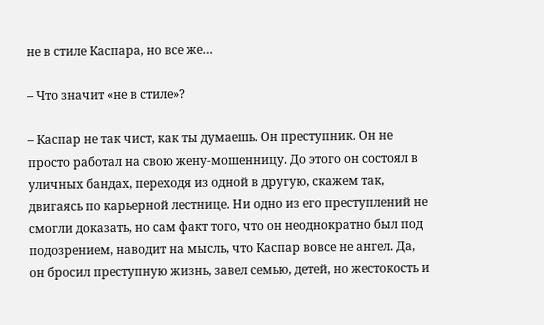не в стиле Каспара, но все же…

– Что значит «не в стиле»?

– Каспар не так чист, как ты думаешь. Он преступник. Он не просто работал на свою жену-мошенницу. До этого он состоял в уличных бандах, переходя из одной в другую, скажем так, двигаясь по карьерной лестнице. Ни одно из его преступлений не смогли доказать, но сам факт того, что он неоднократно был под подозрением, наводит на мысль, что Каспар вовсе не ангел. Да, он бросил преступную жизнь, завел семью, детей, но жестокость и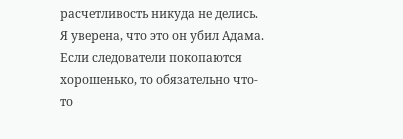расчетливость никуда не делись. Я уверена, что это он убил Адама. Если следователи покопаются хорошенько, то обязательно что-то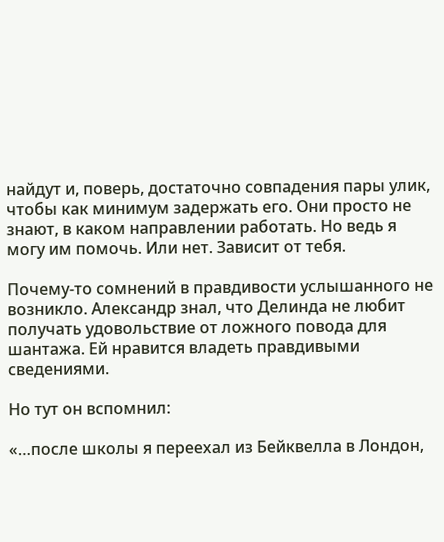найдут и, поверь, достаточно совпадения пары улик, чтобы как минимум задержать его. Они просто не знают, в каком направлении работать. Но ведь я могу им помочь. Или нет. Зависит от тебя.

Почему-то сомнений в правдивости услышанного не возникло. Александр знал, что Делинда не любит получать удовольствие от ложного повода для шантажа. Ей нравится владеть правдивыми сведениями.

Но тут он вспомнил:

«…после школы я переехал из Бейквелла в Лондон,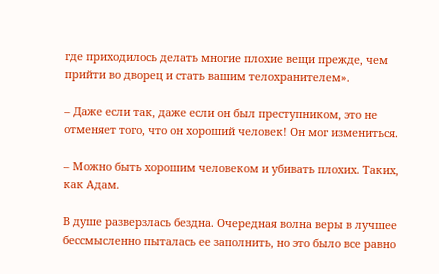где приходилось делать многие плохие вещи прежде, чем прийти во дворец и стать вашим телохранителем».

– Даже если так, даже если он был преступником, это не отменяет того, что он хороший человек! Он мог измениться.

– Можно быть хорошим человеком и убивать плохих. Таких, как Адам.

В душе разверзлась бездна. Очередная волна веры в лучшее бессмысленно пыталась ее заполнить, но это было все равно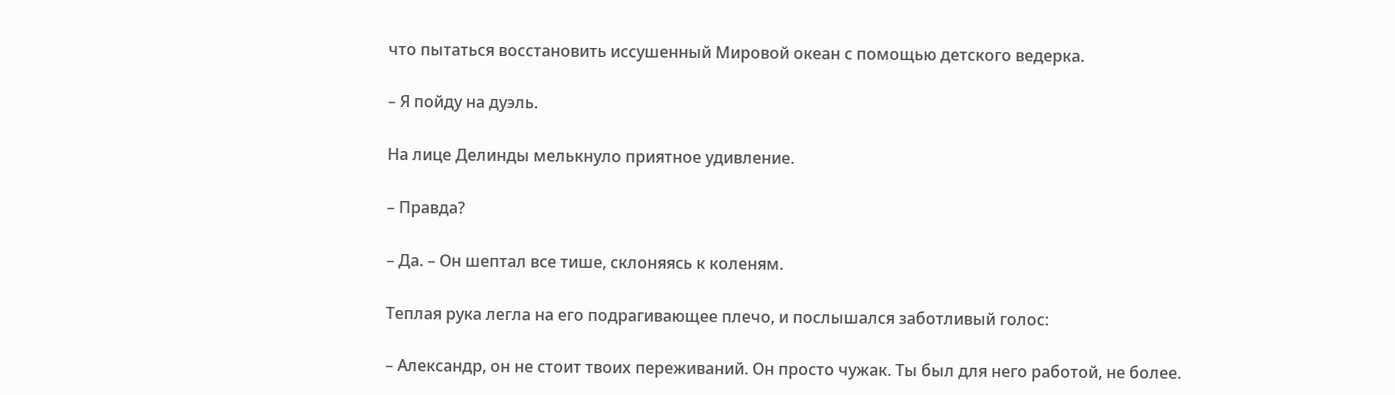что пытаться восстановить иссушенный Мировой океан с помощью детского ведерка.

– Я пойду на дуэль.

На лице Делинды мелькнуло приятное удивление.

– Правда?

– Да. – Он шептал все тише, склоняясь к коленям.

Теплая рука легла на его подрагивающее плечо, и послышался заботливый голос:

– Александр, он не стоит твоих переживаний. Он просто чужак. Ты был для него работой, не более.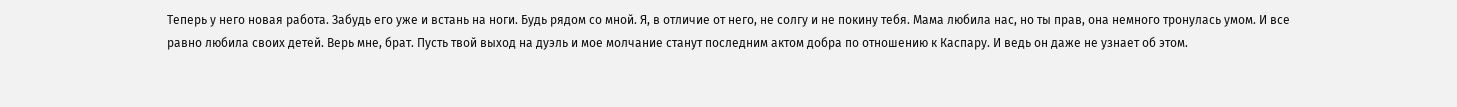Теперь у него новая работа. Забудь его уже и встань на ноги. Будь рядом со мной. Я, в отличие от него, не солгу и не покину тебя. Мама любила нас, но ты прав, она немного тронулась умом. И все равно любила своих детей. Верь мне, брат. Пусть твой выход на дуэль и мое молчание станут последним актом добра по отношению к Каспару. И ведь он даже не узнает об этом.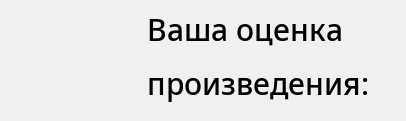Ваша оценка произведения: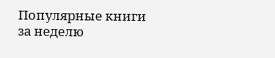Популярные книги за неделю